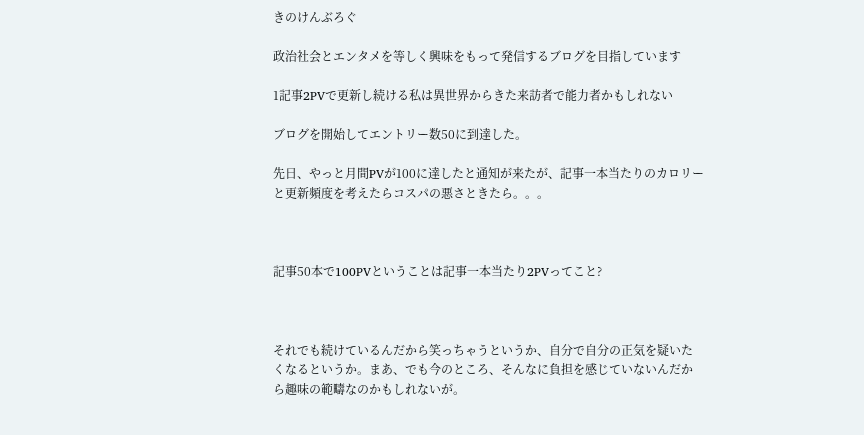きのけんぶろぐ

政治社会とエンタメを等しく興味をもって発信するブログを目指しています

1記事2PVで更新し続ける私は異世界からきた来訪者で能力者かもしれない

ブログを開始してエントリー数50に到達した。

先日、やっと月間PVが100に達したと通知が来たが、記事一本当たりのカロリーと更新頻度を考えたらコスパの悪さときたら。。。



記事50本で100PVということは記事一本当たり2PVってこと?



それでも続けているんだから笑っちゃうというか、自分で自分の正気を疑いたくなるというか。まあ、でも今のところ、そんなに負担を感じていないんだから趣味の範疇なのかもしれないが。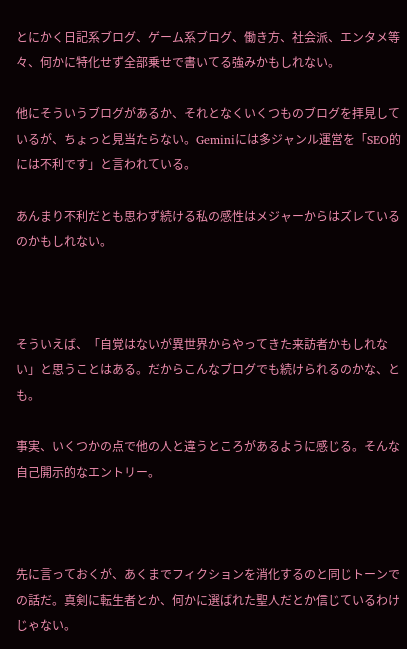とにかく日記系ブログ、ゲーム系ブログ、働き方、社会派、エンタメ等々、何かに特化せず全部乗せで書いてる強みかもしれない。

他にそういうブログがあるか、それとなくいくつものブログを拝見しているが、ちょっと見当たらない。Geminiには多ジャンル運営を「SEO的には不利です」と言われている。

あんまり不利だとも思わず続ける私の感性はメジャーからはズレているのかもしれない。



そういえば、「自覚はないが異世界からやってきた来訪者かもしれない」と思うことはある。だからこんなブログでも続けられるのかな、とも。

事実、いくつかの点で他の人と違うところがあるように感じる。そんな自己開示的なエントリー。



先に言っておくが、あくまでフィクションを消化するのと同じトーンでの話だ。真剣に転生者とか、何かに選ばれた聖人だとか信じているわけじゃない。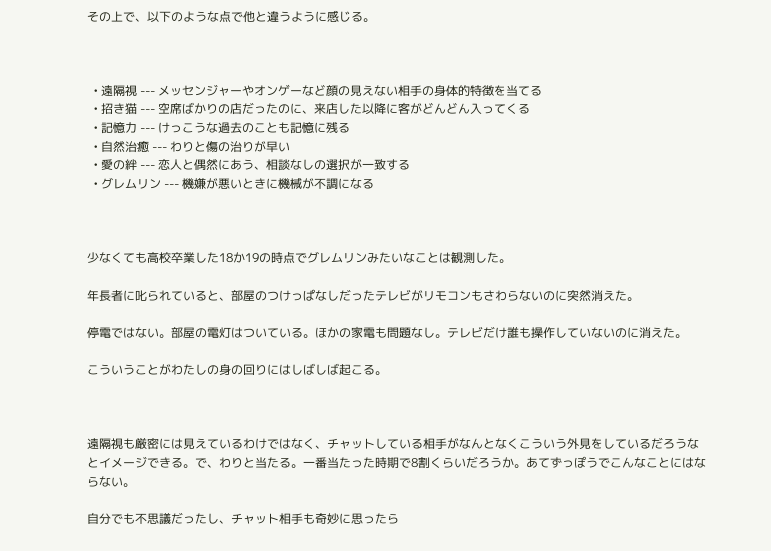その上で、以下のような点で他と違うように感じる。



  • 遠隔視 --- メッセンジャーやオンゲーなど顔の見えない相手の身体的特徴を当てる
  • 招き猫 --- 空席ばかりの店だったのに、来店した以降に客がどんどん入ってくる
  • 記憶力 --- けっこうな過去のことも記憶に残る
  • 自然治癒 --- わりと傷の治りが早い
  • 愛の絆 --- 恋人と偶然にあう、相談なしの選択が一致する
  • グレムリン --- 機嫌が悪いときに機械が不調になる



少なくても高校卒業した18か19の時点でグレムリンみたいなことは観測した。

年長者に叱られていると、部屋のつけっぱなしだったテレビがリモコンもさわらないのに突然消えた。

停電ではない。部屋の電灯はついている。ほかの家電も問題なし。テレビだけ誰も操作していないのに消えた。

こういうことがわたしの身の回りにはしばしば起こる。



遠隔視も厳密には見えているわけではなく、チャットしている相手がなんとなくこういう外見をしているだろうなとイメージできる。で、わりと当たる。一番当たった時期で8割くらいだろうか。あてずっぽうでこんなことにはならない。

自分でも不思議だったし、チャット相手も奇妙に思ったら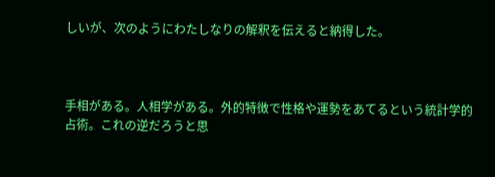しいが、次のようにわたしなりの解釈を伝えると納得した。



手相がある。人相学がある。外的特徴で性格や運勢をあてるという統計学的占術。これの逆だろうと思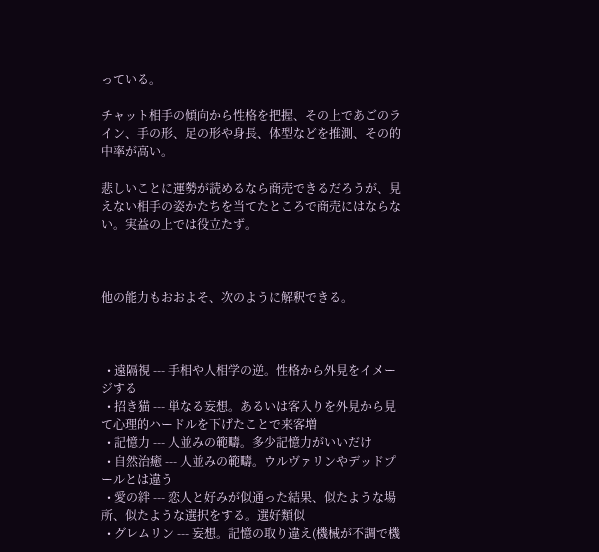っている。

チャット相手の傾向から性格を把握、その上であごのライン、手の形、足の形や身長、体型などを推測、その的中率が高い。

悲しいことに運勢が読めるなら商売できるだろうが、見えない相手の姿かたちを当てたところで商売にはならない。実益の上では役立たず。



他の能力もおおよそ、次のように解釈できる。



  • 遠隔視 --- 手相や人相学の逆。性格から外見をイメージする
  • 招き猫 --- 単なる妄想。あるいは客入りを外見から見て心理的ハードルを下げたことで来客増
  • 記憶力 --- 人並みの範疇。多少記憶力がいいだけ
  • 自然治癒 --- 人並みの範疇。ウルヴァリンやデッドプールとは違う
  • 愛の絆 --- 恋人と好みが似通った結果、似たような場所、似たような選択をする。選好類似
  • グレムリン --- 妄想。記憶の取り違え(機械が不調で機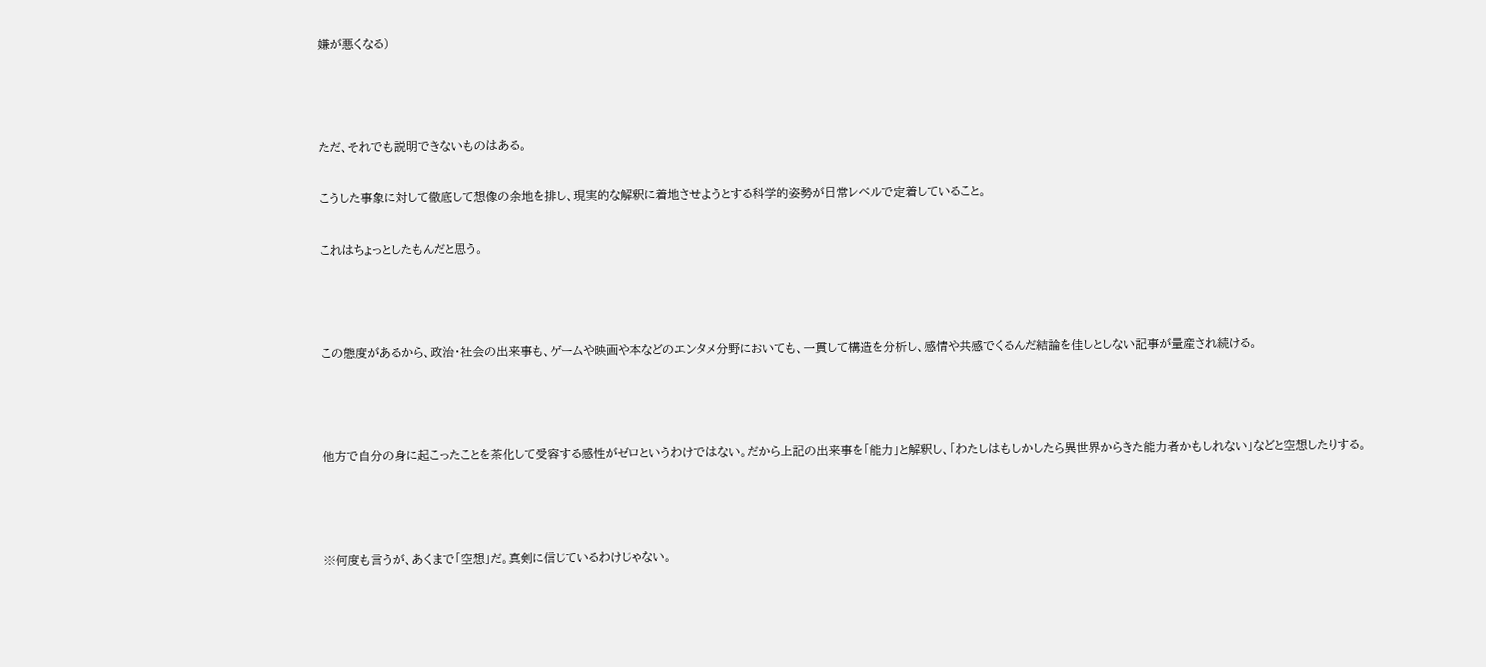嫌が悪くなる)



ただ、それでも説明できないものはある。

こうした事象に対して徹底して想像の余地を排し、現実的な解釈に着地させようとする科学的姿勢が日常レベルで定着していること。

これはちょっとしたもんだと思う。



この態度があるから、政治・社会の出来事も、ゲームや映画や本などのエンタメ分野においても、一貫して構造を分析し、感情や共感でくるんだ結論を佳しとしない記事が量産され続ける。



他方で自分の身に起こったことを茶化して受容する感性がゼロというわけではない。だから上記の出来事を「能力」と解釈し、「わたしはもしかしたら異世界からきた能力者かもしれない」などと空想したりする。



※何度も言うが、あくまで「空想」だ。真剣に信じているわけじゃない。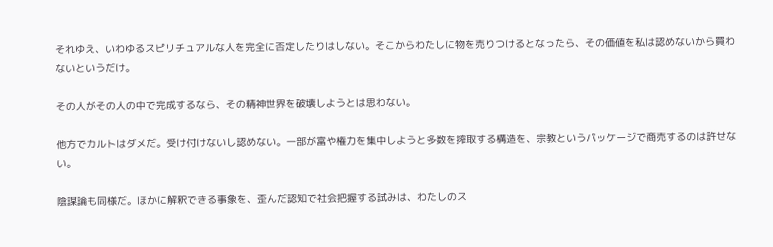それゆえ、いわゆるスピリチュアルな人を完全に否定したりはしない。そこからわたしに物を売りつけるとなったら、その価値を私は認めないから買わないというだけ。

その人がその人の中で完成するなら、その精神世界を破壊しようとは思わない。

他方でカルトはダメだ。受け付けないし認めない。一部が富や権力を集中しようと多数を搾取する構造を、宗教というパッケージで商売するのは許せない。

陰謀論も同様だ。ほかに解釈できる事象を、歪んだ認知で社会把握する試みは、わたしのス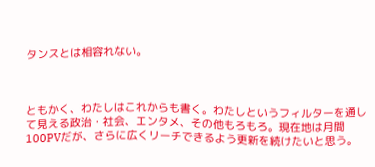タンスとは相容れない。



ともかく、わたしはこれからも書く。わたしというフィルターを通して見える政治・社会、エンタメ、その他もろもろ。現在地は月間100PVだが、さらに広くリーチできるよう更新を続けたいと思う。